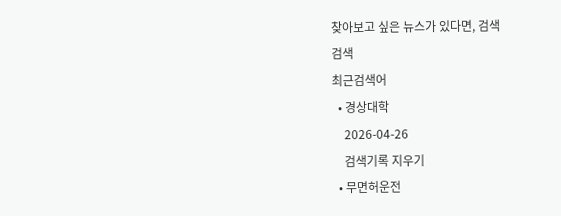찾아보고 싶은 뉴스가 있다면, 검색
검색
최근검색어
  • 경상대학
    2026-04-26
    검색기록 지우기
  • 무면허운전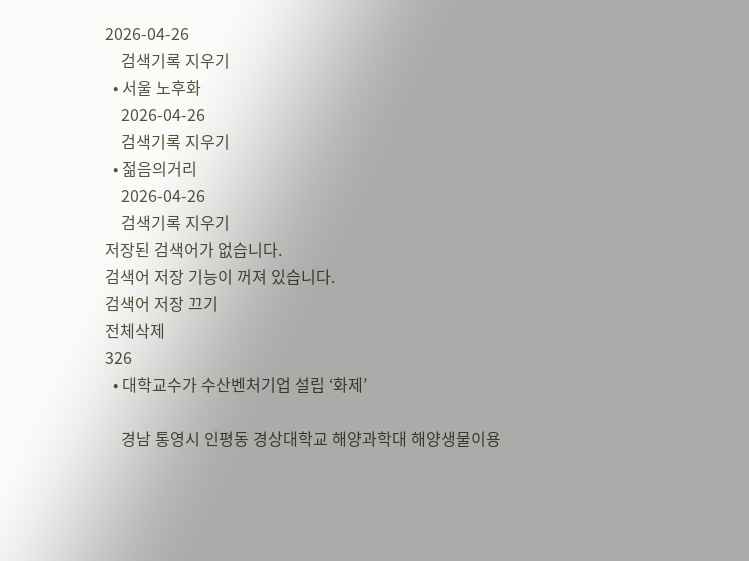2026-04-26
    검색기록 지우기
  • 서울 노후화
    2026-04-26
    검색기록 지우기
  • 젊음의거리
    2026-04-26
    검색기록 지우기
저장된 검색어가 없습니다.
검색어 저장 기능이 꺼져 있습니다.
검색어 저장 끄기
전체삭제
326
  • 대학교수가 수산벤처기업 설립 ‘화제’

    경남 통영시 인평동 경상대학교 해양과학대 해양생물이용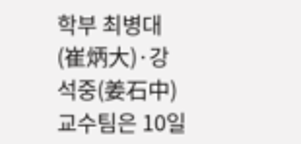학부 최병대(崔炳大)·강석중(姜石中)교수팀은 10일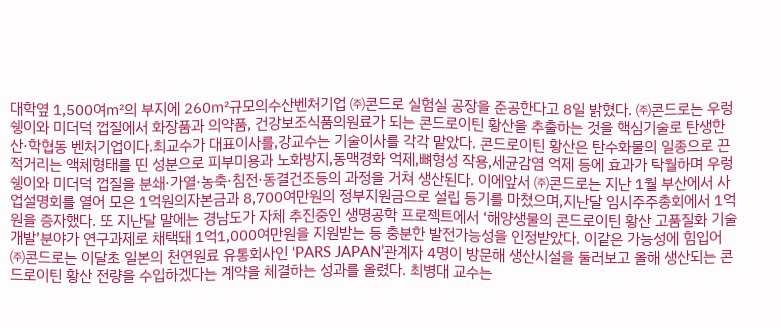대학옆 1,500여㎡의 부지에 260㎡규모의수산벤처기업 ㈜콘드로 실험실 공장을 준공한다고 8일 밝혔다. ㈜콘드로는 우렁쉥이와 미더덕 껍질에서 화장품과 의약품, 건강보조식품의원료가 되는 콘드로이틴 황산을 추출하는 것을 핵심기술로 탄생한 산·학협동 벤처기업이다.최교수가 대표이사를,강교수는 기술이사를 각각 맡았다. 콘드로이틴 황산은 탄수화물의 일종으로 끈적거리는 액체형태를 띤 성분으로 피부미용과 노화방지,동맥경화 억제,뼈형성 작용,세균감염 억제 등에 효과가 탁월하며 우렁쉥이와 미더덕 껍질을 분쇄·가열·농축·침전·동결건조등의 과정을 거쳐 생산된다. 이에앞서 ㈜콘드로는 지난 1월 부산에서 사업설명회를 열어 모은 1억원의자본금과 8,700여만원의 정부지원금으로 설립 등기를 마쳤으며,지난달 임시주주총회에서 1억원을 증자했다. 또 지난달 말에는 경남도가 자체 추진중인 생명공학 프로젝트에서 ‘해양생물의 콘드로이틴 황산 고품질화 기술개발’분야가 연구과제로 채택돼 1억1,000여만원을 지원받는 등 충분한 발전가능성을 인정받았다. 이같은 가능성에 힘입어 ㈜콘드로는 이달초 일본의 천연원료 유통회사인 ‘PARS JAPAN’관계자 4명이 방문해 생산시설을 둘러보고 올해 생산되는 콘드로이틴 황산 전량을 수입하겠다는 계약을 체결하는 성과를 올렸다. 최병대 교수는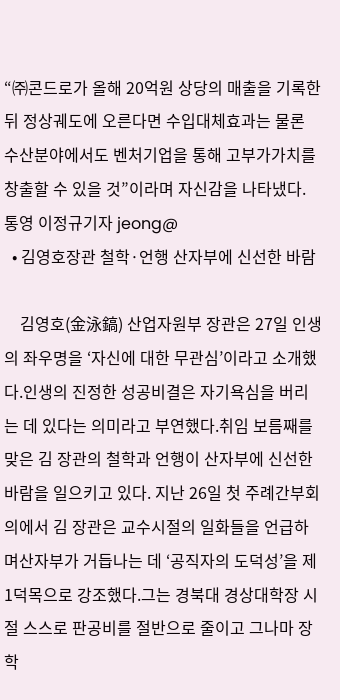“㈜콘드로가 올해 20억원 상당의 매출을 기록한 뒤 정상궤도에 오른다면 수입대체효과는 물론 수산분야에서도 벤처기업을 통해 고부가가치를 창출할 수 있을 것”이라며 자신감을 나타냈다. 통영 이정규기자 jeong@
  • 김영호장관 철학·언행 산자부에 신선한 바람

    김영호(金泳鎬) 산업자원부 장관은 27일 인생의 좌우명을 ‘자신에 대한 무관심’이라고 소개했다.인생의 진정한 성공비결은 자기욕심을 버리는 데 있다는 의미라고 부연했다.취임 보름째를 맞은 김 장관의 철학과 언행이 산자부에 신선한 바람을 일으키고 있다. 지난 26일 첫 주례간부회의에서 김 장관은 교수시절의 일화들을 언급하며산자부가 거듭나는 데 ‘공직자의 도덕성’을 제1덕목으로 강조했다.그는 경북대 경상대학장 시절 스스로 판공비를 절반으로 줄이고 그나마 장학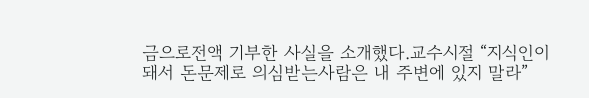금으로전액 기부한 사실을 소개했다.교수시절 “지식인이 돼서 돈문제로 의심받는사람은 내 주변에 있지 말라”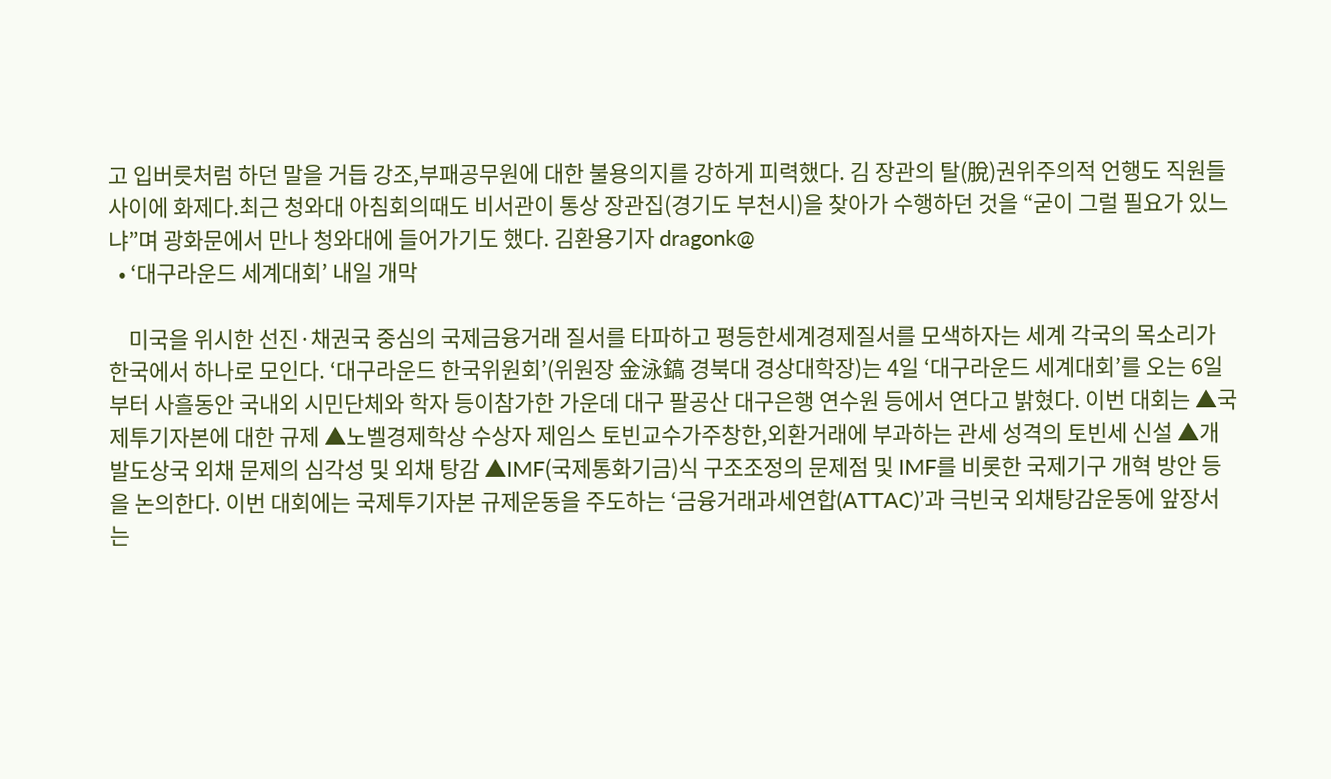고 입버릇처럼 하던 말을 거듭 강조,부패공무원에 대한 불용의지를 강하게 피력했다. 김 장관의 탈(脫)권위주의적 언행도 직원들사이에 화제다.최근 청와대 아침회의때도 비서관이 통상 장관집(경기도 부천시)을 찾아가 수행하던 것을 “굳이 그럴 필요가 있느냐”며 광화문에서 만나 청와대에 들어가기도 했다. 김환용기자 dragonk@
  • ‘대구라운드 세계대회’ 내일 개막

    미국을 위시한 선진·채권국 중심의 국제금융거래 질서를 타파하고 평등한세계경제질서를 모색하자는 세계 각국의 목소리가 한국에서 하나로 모인다. ‘대구라운드 한국위원회’(위원장 金泳鎬 경북대 경상대학장)는 4일 ‘대구라운드 세계대회’를 오는 6일부터 사흘동안 국내외 시민단체와 학자 등이참가한 가운데 대구 팔공산 대구은행 연수원 등에서 연다고 밝혔다. 이번 대회는 ▲국제투기자본에 대한 규제 ▲노벨경제학상 수상자 제임스 토빈교수가주창한,외환거래에 부과하는 관세 성격의 토빈세 신설 ▲개발도상국 외채 문제의 심각성 및 외채 탕감 ▲IMF(국제통화기금)식 구조조정의 문제점 및 IMF를 비롯한 국제기구 개혁 방안 등을 논의한다. 이번 대회에는 국제투기자본 규제운동을 주도하는 ‘금융거래과세연합(ATTAC)’과 극빈국 외채탕감운동에 앞장서는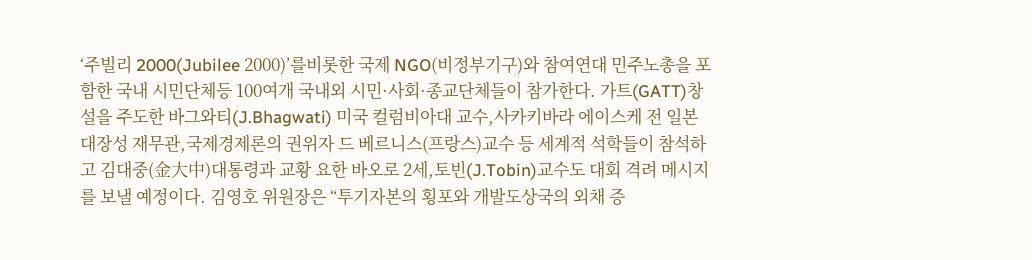‘주빌리 2000(Jubilee 2000)’를비롯한 국제 NGO(비정부기구)와 참여연대 민주노총을 포함한 국내 시민단체등 100여개 국내외 시민·사회·종교단체들이 참가한다. 가트(GATT)창설을 주도한 바그와티(J.Bhagwati) 미국 컬럼비아대 교수,사카키바라 에이스케 전 일본 대장성 재무관,국제경제론의 권위자 드 베르니스(프랑스)교수 등 세계적 석학들이 참석하고 김대중(金大中)대통령과 교황 요한 바오로 2세,토빈(J.Tobin)교수도 대회 격려 메시지를 보낼 예정이다. 김영호 위원장은 “투기자본의 횡포와 개발도상국의 외채 증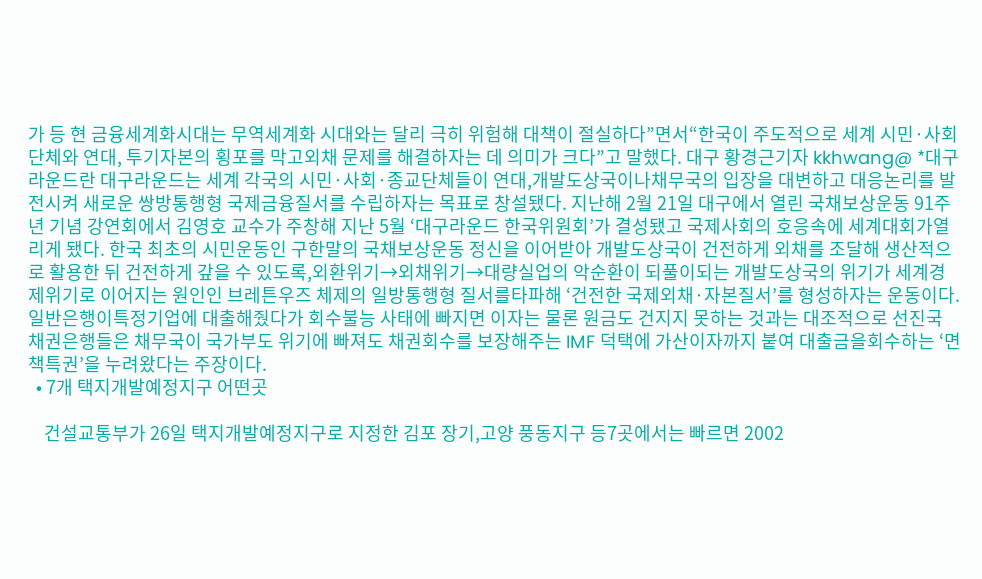가 등 현 금융세계화시대는 무역세계화 시대와는 달리 극히 위험해 대책이 절실하다”면서“한국이 주도적으로 세계 시민·사회단체와 연대, 투기자본의 횡포를 막고외채 문제를 해결하자는 데 의미가 크다”고 말했다. 대구 황경근기자 kkhwang@ *대구라운드란 대구라운드는 세계 각국의 시민·사회·종교단체들이 연대,개발도상국이나채무국의 입장을 대변하고 대응논리를 발전시켜 새로운 쌍방통행형 국제금융질서를 수립하자는 목표로 창설됐다. 지난해 2월 21일 대구에서 열린 국채보상운동 91주년 기념 강연회에서 김영호 교수가 주창해 지난 5월 ‘대구라운드 한국위원회’가 결성됐고 국제사회의 호응속에 세계대회가열리게 됐다. 한국 최초의 시민운동인 구한말의 국채보상운동 정신을 이어받아 개발도상국이 건전하게 외채를 조달해 생산적으로 활용한 뒤 건전하게 갚을 수 있도록,외환위기→외채위기→대량실업의 악순환이 되풀이되는 개발도상국의 위기가 세계경제위기로 이어지는 원인인 브레튼우즈 체제의 일방통행형 질서를타파해 ‘건전한 국제외채·자본질서’를 형성하자는 운동이다. 일반은행이특정기업에 대출해줬다가 회수불능 사태에 빠지면 이자는 물론 원금도 건지지 못하는 것과는 대조적으로 선진국 채권은행들은 채무국이 국가부도 위기에 빠져도 채권회수를 보장해주는 IMF 덕택에 가산이자까지 붙여 대출금을회수하는 ‘면책특권’을 누려왔다는 주장이다.
  • 7개 택지개발예정지구 어떤곳

    건설교통부가 26일 택지개발예정지구로 지정한 김포 장기,고양 풍동지구 등7곳에서는 빠르면 2002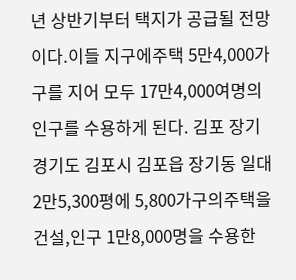년 상반기부터 택지가 공급될 전망이다.이들 지구에주택 5만4,000가구를 지어 모두 17만4,000여명의 인구를 수용하게 된다. 김포 장기 경기도 김포시 김포읍 장기동 일대 2만5,300평에 5,800가구의주택을 건설,인구 1만8,000명을 수용한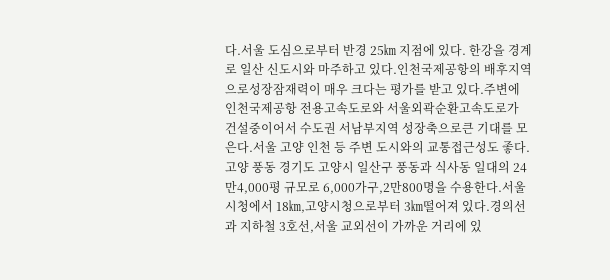다.서울 도심으로부터 반경 25㎞ 지점에 있다. 한강을 경계로 일산 신도시와 마주하고 있다.인천국제공항의 배후지역으로성장잠재력이 매우 크다는 평가를 받고 있다.주변에 인천국제공항 전용고속도로와 서울외곽순환고속도로가 건설중이어서 수도권 서남부지역 성장축으로큰 기대를 모은다.서울 고양 인천 등 주변 도시와의 교통접근성도 좋다. 고양 풍동 경기도 고양시 일산구 풍동과 식사동 일대의 24만4,000평 규모로 6,000가구,2만800명을 수용한다.서울시청에서 18㎞,고양시청으로부터 3㎞떨어져 있다.경의선과 지하철 3호선,서울 교외선이 가까운 거리에 있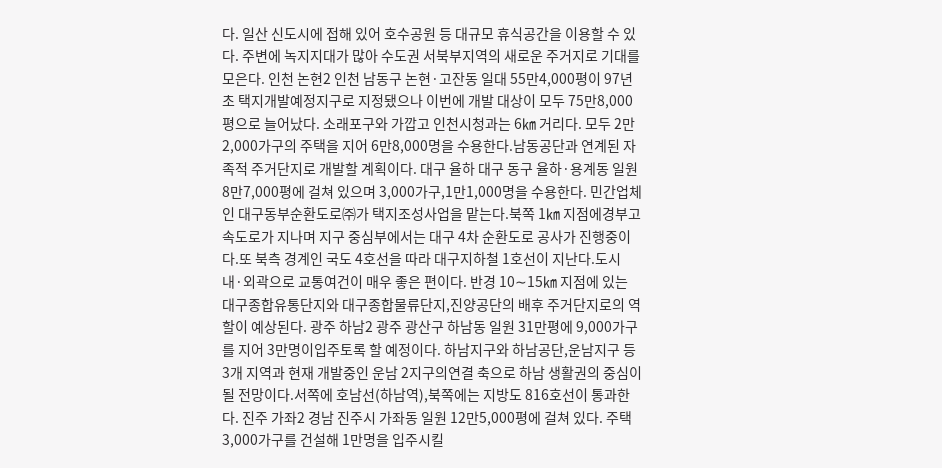다. 일산 신도시에 접해 있어 호수공원 등 대규모 휴식공간을 이용할 수 있다. 주변에 녹지지대가 많아 수도권 서북부지역의 새로운 주거지로 기대를 모은다. 인천 논현2 인천 남동구 논현·고잔동 일대 55만4,000평이 97년초 택지개발예정지구로 지정됐으나 이번에 개발 대상이 모두 75만8,000평으로 늘어났다. 소래포구와 가깝고 인천시청과는 6㎞ 거리다. 모두 2만2,000가구의 주택을 지어 6만8,000명을 수용한다.남동공단과 연계된 자족적 주거단지로 개발할 계획이다. 대구 율하 대구 동구 율하·용계동 일원 8만7,000평에 걸쳐 있으며 3,000가구,1만1,000명을 수용한다. 민간업체인 대구동부순환도로㈜가 택지조성사업을 맡는다.북쪽 1㎞ 지점에경부고속도로가 지나며 지구 중심부에서는 대구 4차 순환도로 공사가 진행중이다.또 북측 경계인 국도 4호선을 따라 대구지하철 1호선이 지난다.도시 내·외곽으로 교통여건이 매우 좋은 편이다. 반경 10∼15㎞ 지점에 있는 대구종합유통단지와 대구종합물류단지,진양공단의 배후 주거단지로의 역할이 예상된다. 광주 하남2 광주 광산구 하남동 일원 31만평에 9,000가구를 지어 3만명이입주토록 할 예정이다. 하남지구와 하남공단,운남지구 등 3개 지역과 현재 개발중인 운남 2지구의연결 축으로 하남 생활권의 중심이 될 전망이다.서쪽에 호남선(하남역),북쪽에는 지방도 816호선이 통과한다. 진주 가좌2 경남 진주시 가좌동 일원 12만5,000평에 걸쳐 있다. 주택 3,000가구를 건설해 1만명을 입주시킬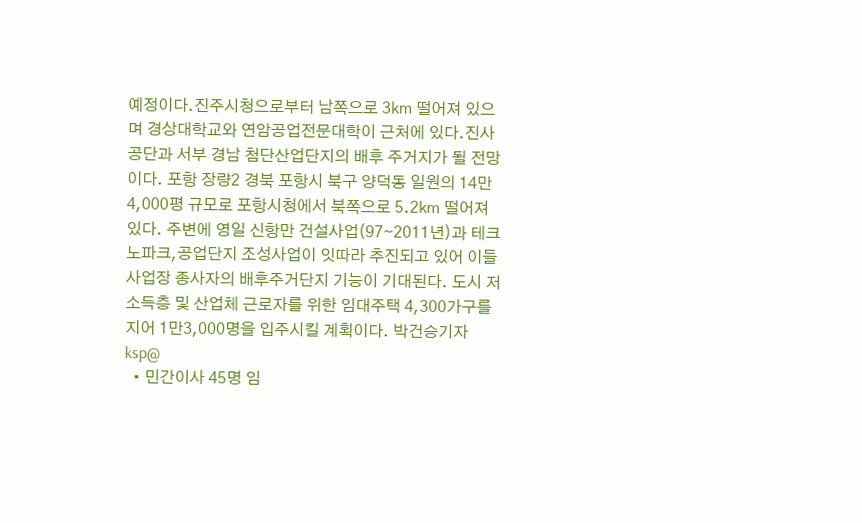예정이다.진주시청으로부터 남쪽으로 3㎞ 떨어져 있으며 경상대학교와 연암공업전문대학이 근처에 있다.진사공단과 서부 경남 첨단산업단지의 배후 주거지가 될 전망이다. 포항 장량2 경북 포항시 북구 양덕동 일원의 14만4,000평 규모로 포항시청에서 북쪽으로 5.2㎞ 떨어져 있다. 주변에 영일 신항만 건설사업(97∼2011년)과 테크노파크,공업단지 조성사업이 잇따라 추진되고 있어 이들 사업장 종사자의 배후주거단지 기능이 기대된다. 도시 저소득층 및 산업체 근로자를 위한 임대주택 4,300가구를 지어 1만3,000명을 입주시킬 계획이다. 박건승기자 ksp@
  • 민간이사 45명 임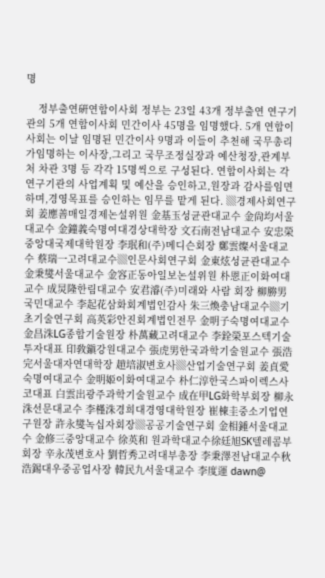명

    정부출연硏연합이사회 정부는 23일 43개 정부출연 연구기관의 5개 연합이사회 민간이사 45명을 임명했다. 5개 연합이사회는 이날 임명된 민간이사 9명과 이들이 추천해 국무총리가임명하는 이사장,그리고 국무조정실장과 예산청장,관계부처 차관 3명 등 각각 15명씩으로 구성된다. 연합이사회는 각 연구기관의 사업계획 및 예산을 승인하고,원장과 감사를임면하며,경영목표를 승인하는 임무를 맡게 된다. ▒경제사회연구회 姜應善매일경제논설위원 金基玉성균관대교수 金尙均서울대교수 金鐘義숙명여대경상대학장 文石南전남대교수 安忠榮중앙대국제대학원장 李珉和(주)메디슨회장 鄭雲燦서울대교수 蔡瑞一고려대교수▒인문사회연구회 金東炫성균관대교수 金秉燮서울대교수 金容正동아일보논설위원 朴恩正이화여대교수 成炅隆한림대교수 安君濬(주)미래와 사람 회장 柳勝男국민대교수 李起花삼화회계법인감사 朱三煥충남대교수▒기초기술연구회 高英彩안진회계법인전무 金明子숙명여대교수 金昌洙LG종합기술원장 朴萬藏고려대교수 李銓榮포스텍기술투자대표 印敎鎭강원대교수 張虎男한국과학기술원교수 張浩完서울대자연대학장 趙培淑변호사▒산업기술연구회 姜貞愛숙명여대교수 金明姬이화여대교수 朴仁淳한국스파이렉스사코대표 白雲出광주과학기술원교수 成在甲LG화학부회장 柳永洙선문대교수 李槿洙경희대경영대학원장 崔棟圭중소기업연구원장 許永燮녹십자회장▒공공기술연구회 金相鍾서울대교수 金修三중앙대교수 徐英和 원과학대교수徐廷旭SK텔레콤부회장 辛永茂변호사 劉哲秀고려대부총장 李秉澤전남대교수秋浩錫대우중공업사장 韓民九서울대교수 李度運 dawn@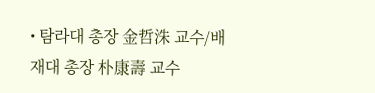• 탐라대 총장 金哲洙 교수/배재대 총장 朴康壽 교수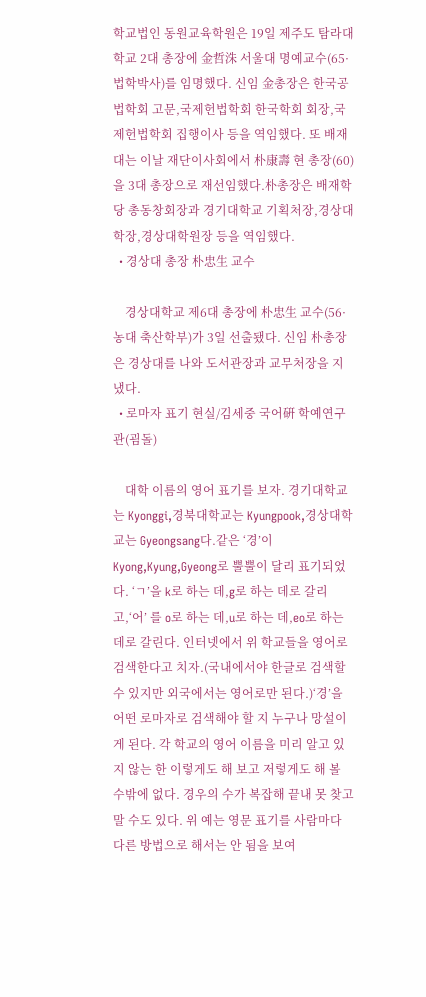학교법인 동원교육학원은 19일 제주도 탐라대학교 2대 총장에 金哲洙 서울대 명예교수(65·법학박사)를 임명했다. 신임 金총장은 한국공법학회 고문,국제헌법학회 한국학회 회장,국제헌법학회 집행이사 등을 역임했다. 또 배재대는 이날 재단이사회에서 朴康壽 현 총장(60)을 3대 총장으로 재선임했다.朴총장은 배재학당 총동창회장과 경기대학교 기획처장,경상대학장,경상대학원장 등을 역임했다.
  • 경상대 총장 朴忠生 교수

    경상대학교 제6대 총장에 朴忠生 교수(56·농대 축산학부)가 3일 선출됐다. 신임 朴총장은 경상대를 나와 도서관장과 교무처장을 지냈다.
  • 로마자 표기 현실/김세중 국어硏 학예연구관(굄돌)

    대학 이름의 영어 표기를 보자. 경기대학교는 Kyonggi,경북대학교는 Kyungpook,경상대학교는 Gyeongsang다.같은 ‘경’이 Kyong,Kyung,Gyeong로 뿔뿔이 달리 표기되었다. ‘ㄱ’을 k로 하는 데,g로 하는 데로 갈리고,‘어’ 를 o로 하는 데,u로 하는 데,eo로 하는 데로 갈린다. 인터넷에서 위 학교들을 영어로 검색한다고 치자.(국내에서야 한글로 검색할 수 있지만 외국에서는 영어로만 된다.)‘경’을 어떤 로마자로 검색해야 할 지 누구나 망설이게 된다. 각 학교의 영어 이름을 미리 알고 있지 않는 한 이렇게도 해 보고 저렇게도 해 볼 수밖에 없다. 경우의 수가 복잡해 끝내 못 찾고 말 수도 있다. 위 예는 영문 표기를 사람마다 다른 방법으로 해서는 안 됨을 보여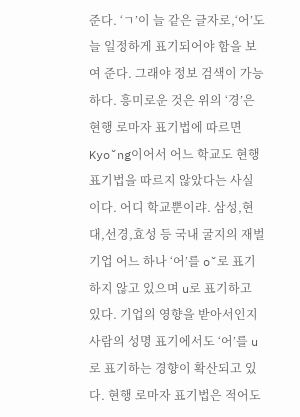준다. ‘ㄱ’이 늘 같은 글자로,‘어’도 늘 일정하게 표기되어야 함을 보여 준다. 그래야 정보 검색이 가능하다. 흥미로운 것은 위의 ‘경’은 현행 로마자 표기법에 따르면 Kyo˘ng이어서 어느 학교도 현행 표기법을 따르지 않았다는 사실이다. 어디 학교뿐이랴. 삼성,현대,선경,효성 등 국내 굴지의 재벌기업 어느 하나 ‘어’를 o˘로 표기하지 않고 있으며 u로 표기하고 있다. 기업의 영향을 받아서인지 사람의 성명 표기에서도 ‘어’를 u로 표기하는 경향이 확산되고 있다. 현행 로마자 표기법은 적어도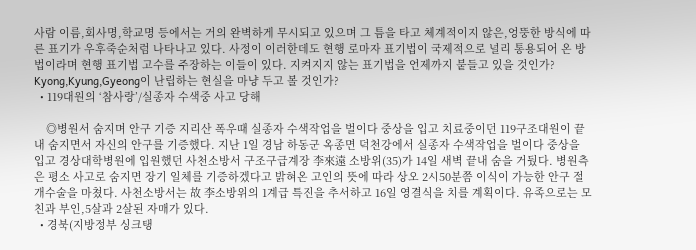사람 이름,회사명,학교명 등에서는 거의 완벽하게 무시되고 있으며 그 틈을 타고 체계적이지 않은,엉뚱한 방식에 따른 표기가 우후죽순처럼 나타나고 있다. 사정이 이러한데도 현행 로마자 표기법이 국제적으로 널리 통용되어 온 방법이라며 현행 표기법 고수를 주장하는 이들이 있다. 지켜지지 않는 표기법을 언제까지 붙들고 있을 것인가? Kyong,Kyung,Gyeong이 난립하는 현실을 마냥 두고 볼 것인가?
  • 119대원의 ‘참사랑’/실종자 수색중 사고 당해

    ◎병원서 숨지며 안구 기증 지리산 폭우때 실종자 수색작업을 벌이다 중상을 입고 치료중이던 119구조대원이 끝내 숨지면서 자신의 안구를 기증했다. 지난 1일 경남 하동군 옥종면 덕천강에서 실종자 수색작업을 벌이다 중상을 입고 경상대학병원에 입원했던 사천소방서 구조구급계장 李來遠 소방위(35)가 14일 새벽 끝내 숨을 거뒀다. 병원측은 평소 사고로 숨지면 장기 일체를 기증하겠다고 밝혀온 고인의 뜻에 따라 상오 2시50분쯤 이식이 가능한 안구 절개수술을 마쳤다. 사천소방서는 故 李소방위의 1계급 특진을 추서하고 16일 영결식을 치를 계획이다. 유족으로는 모친과 부인,5살과 2살된 자매가 있다.
  • 경북(지방정부 싱크탱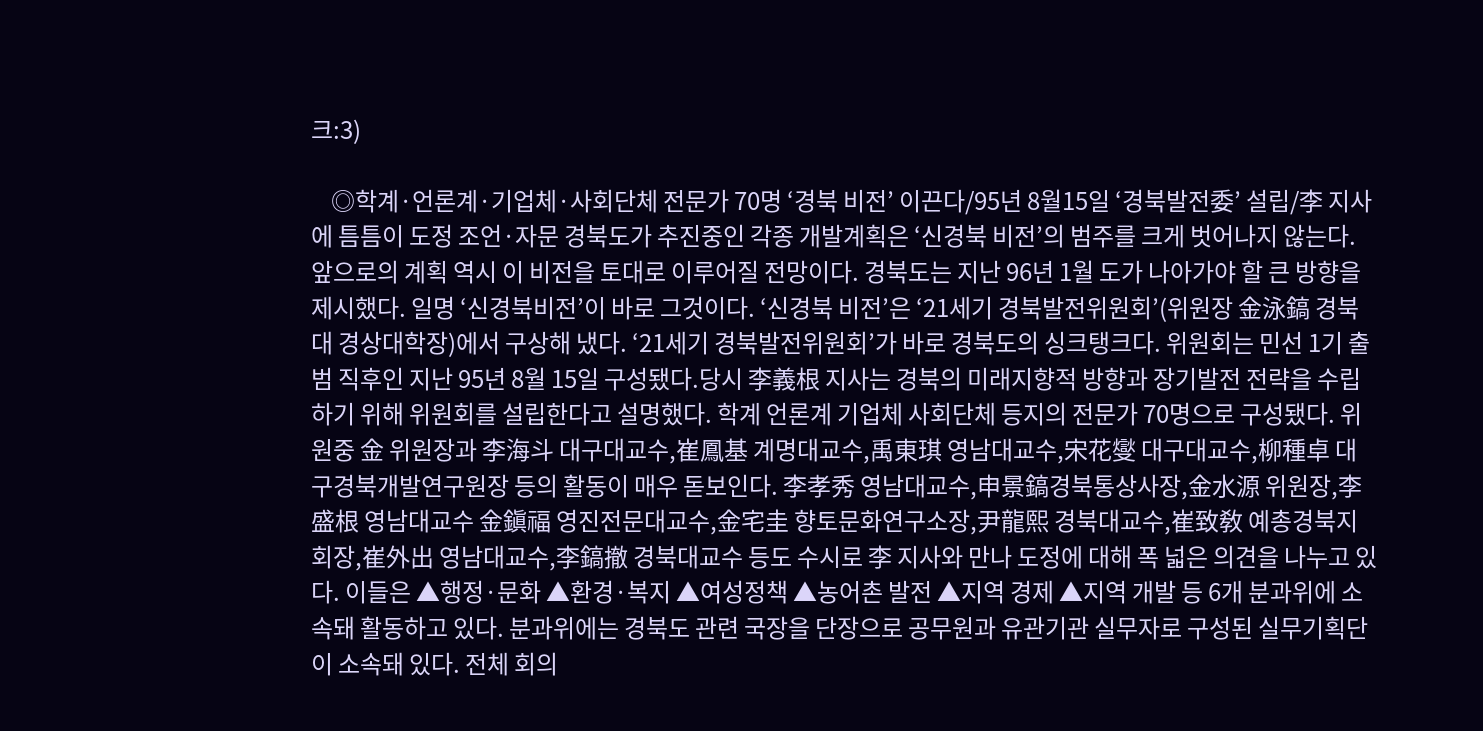크:3)

    ◎학계·언론계·기업체·사회단체 전문가 70명 ‘경북 비전’ 이끈다/95년 8월15일 ‘경북발전委’ 설립/李 지사에 틈틈이 도정 조언·자문 경북도가 추진중인 각종 개발계획은 ‘신경북 비전’의 범주를 크게 벗어나지 않는다. 앞으로의 계획 역시 이 비전을 토대로 이루어질 전망이다. 경북도는 지난 96년 1월 도가 나아가야 할 큰 방향을 제시했다. 일명 ‘신경북비전’이 바로 그것이다. ‘신경북 비전’은 ‘21세기 경북발전위원회’(위원장 金泳鎬 경북대 경상대학장)에서 구상해 냈다. ‘21세기 경북발전위원회’가 바로 경북도의 싱크탱크다. 위원회는 민선 1기 출범 직후인 지난 95년 8월 15일 구성됐다.당시 李義根 지사는 경북의 미래지향적 방향과 장기발전 전략을 수립하기 위해 위원회를 설립한다고 설명했다. 학계 언론계 기업체 사회단체 등지의 전문가 70명으로 구성됐다. 위원중 金 위원장과 李海斗 대구대교수,崔鳳基 계명대교수,禹東琪 영남대교수,宋花燮 대구대교수,柳種卓 대구경북개발연구원장 등의 활동이 매우 돋보인다. 李孝秀 영남대교수,申景鎬경북통상사장,金水源 위원장,李盛根 영남대교수 金鎭福 영진전문대교수,金宅圭 향토문화연구소장,尹龍熙 경북대교수,崔致敎 예총경북지회장,崔外出 영남대교수,李鎬撤 경북대교수 등도 수시로 李 지사와 만나 도정에 대해 폭 넓은 의견을 나누고 있다. 이들은 ▲행정·문화 ▲환경·복지 ▲여성정책 ▲농어촌 발전 ▲지역 경제 ▲지역 개발 등 6개 분과위에 소속돼 활동하고 있다. 분과위에는 경북도 관련 국장을 단장으로 공무원과 유관기관 실무자로 구성된 실무기획단이 소속돼 있다. 전체 회의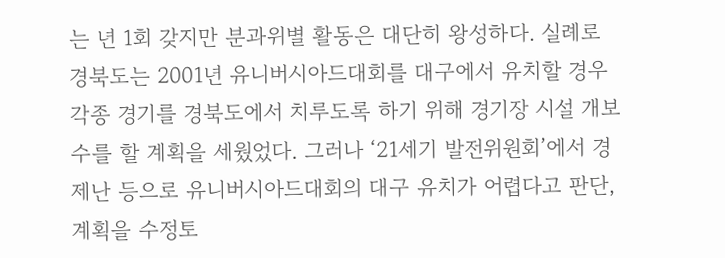는 년 1회 갖지만 분과위별 활동은 대단히 왕성하다. 실례로 경북도는 2001년 유니버시아드대회를 대구에서 유치할 경우 각종 경기를 경북도에서 치루도록 하기 위해 경기장 시설 개보수를 할 계획을 세웠었다. 그러나 ‘21세기 발전위원회’에서 경제난 등으로 유니버시아드대회의 대구 유치가 어렵다고 판단,계획을 수정토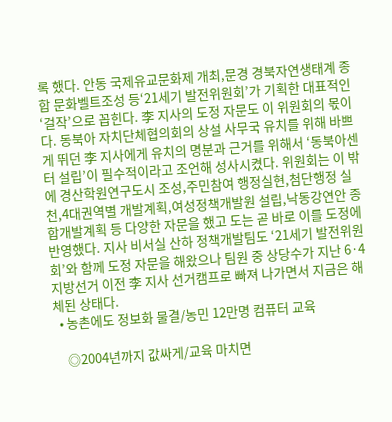록 했다. 안동 국제유교문화제 개최,문경 경북자연생태계 종합 문화벨트조성 등‘21세기 발전위원회’가 기획한 대표적인‘걸작’으로 꼽힌다. 李 지사의 도정 자문도 이 위원회의 몫이다. 동북아 자치단체협의회의 상설 사무국 유치를 위해 바쁘게 뛰던 李 지사에게 유치의 명분과 근거를 위해서 ‘동북아센터 설립’이 필수적이라고 조언해 성사시켰다. 위원회는 이 밖에 경산학원연구도시 조성,주민참여 행정실현,첨단행정 실천,4대권역별 개발계획,여성정책개발원 설립,낙동강연안 종합개발계획 등 다양한 자문을 했고 도는 곧 바로 이를 도정에 반영했다. 지사 비서실 산하 정책개발팀도 ‘21세기 발전위원회’와 함께 도정 자문을 해왔으나 팀원 중 상당수가 지난 6·4 지방선거 이전 李 지사 선거캠프로 빠져 나가면서 지금은 해체된 상태다.
  • 농촌에도 정보화 물결/농민 12만명 컴퓨터 교육

    ◎2004년까지 값싸게/교육 마치면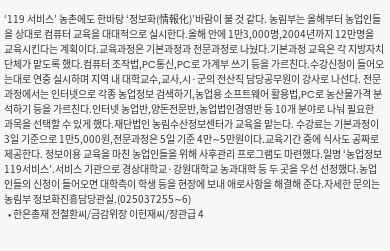‘119 서비스’ 농촌에도 한바탕 ‘정보화(情報化)’바람이 불 것 같다. 농림부는 올해부터 농업인들을 상대로 컴퓨터 교육을 대대적으로 실시한다.올해 안에 1만3,000명,2004년까지 12만명을 교육시킨다는 계획이다.교육과정은 기본과정과 전문과정로 나눴다.기본과정 교육은 각 지방자치단체가 맡도록 했다.컴퓨터 조작법,PC통신,PC로 가계부 쓰기 등을 가르친다.수강신청이 들어오는대로 연중 실시하며 지역 내 대학교수,교사,시·군의 전산직 담당공무원이 강사로 나선다. 전문과정에서는 인터넷으로 각종 농업정보 검색하기,농업용 소프트웨어 활용법,PC로 농산물가격 분석하기 등을 가르친다.인터넷 농업반,양돈전문반,농업법인경영반 등 10개 분야로 나눠 필요한 과목을 선택할 수 있게 했다.재단법인 농림수산정보센터가 교육을 맡는다. 수강료는 기본과정이 3일 기준으로 1만5,000원,전문과정은 5일 기준 4만∼5만원이다.교육기간 중에 식사도 공짜로 제공한다. 정보이용 교육을 마친 농업인들을 위해 사후관리 프로그램도 마련했다.일명 ‘농업정보 119서비스’.서비스 기관으로 경상대학교·강원대학교 농과대학 등 두 곳을 우선 선정했다.농업인들의 신청이 들어오면 대학측이 학생 등을 현장에 보내 애로사항을 해결해 준다.자세한 문의는 농림부 정보화진흥담당관실.(025037255∼6)
  • 한은총재 전철환씨/금감위장 이헌재씨/장관급 4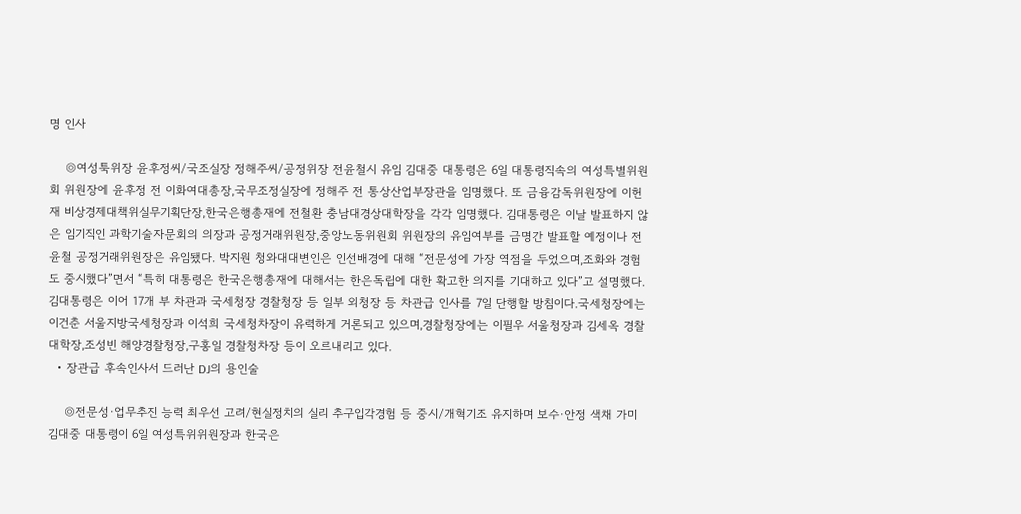명 인사

    ◎여성툭위장 윤후정씨/국조실장 정해주씨/공정위장 전윤철시 유임 김대중 대통령은 6일 대통령직속의 여성특별위원회 위원장에 윤후정 전 이화여대총장,국무조정실장에 정해주 전 통상산업부장관을 임명했다. 또 금융감독위원장에 이헌재 비상경제대책위실무기획단장,한국은행총재에 전철환 충남대경상대학장을 각각 임명했다. 김대통령은 이날 발표하지 않은 임기직인 과학기술자문회의 의장과 공정거래위원장,중앙노동위원회 위원장의 유임여부를 금명간 발표할 예정이나 전윤철 공정거래위원장은 유임됐다. 박지원 청와대대변인은 인선배경에 대해 “전문성에 가장 역점을 두었으며,조화와 경험도 중시했다”면서 “특히 대통령은 한국은행총재에 대해서는 한은독립에 대한 확고한 의지를 기대하고 있다”고 설명했다. 김대통령은 이어 17개 부 차관과 국세청장 경찰청장 등 일부 외청장 등 차관급 인사를 7일 단행할 방침이다.국세청장에는 이건춘 서울지방국세청장과 이석희 국세청차장이 유력하게 거론되고 있으며,경찰청장에는 이필우 서울청장과 김세옥 경찰대학장,조성빈 해양경찰청장,구홍일 경찰청차장 등이 오르내리고 있다.
  • 장관급 후속인사서 드러난 DJ의 용인술

    ◎전문성·업무추진 능력 최우선 고려/현실정치의 실리 추구입각경험 등 중시/개혁기조 유지하며 보수·안정 색채 가미 김대중 대통령이 6일 여성특위위원장과 한국은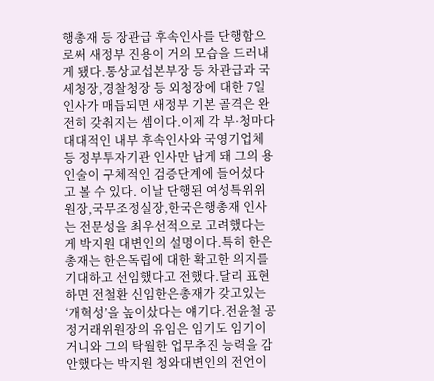행총재 등 장관급 후속인사를 단행함으로써 새정부 진용이 거의 모습을 드러내게 됐다.통상교섭본부장 등 차관급과 국세청장,경찰청장 등 외청장에 대한 7일 인사가 매듭되면 새정부 기본 골격은 완전히 갖춰지는 셈이다.이제 각 부·청마다 대대적인 내부 후속인사와 국영기업체 등 정부투자기관 인사만 남게 돼 그의 용인술이 구체적인 검증단계에 들어섰다고 볼 수 있다. 이날 단행된 여성특위위원장,국무조정실장,한국은행총재 인사는 전문성을 최우선적으로 고려했다는 게 박지원 대변인의 설명이다.특히 한은총재는 한은독립에 대한 확고한 의지를 기대하고 선임했다고 전했다.달리 표현하면 전철환 신임한은총재가 갖고있는 ‘개혁성’을 높이샀다는 얘기다.전윤철 공정거래위원장의 유임은 임기도 임기이거니와 그의 탁월한 업무추진 능력을 감안했다는 박지원 청와대변인의 전언이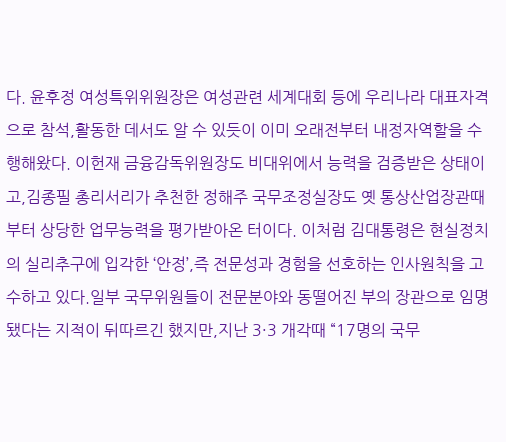다. 윤후정 여성특위위원장은 여성관련 세계대회 등에 우리나라 대표자격으로 참석,활동한 데서도 알 수 있듯이 이미 오래전부터 내정자역할을 수행해왔다. 이헌재 금융감독위원장도 비대위에서 능력을 검증받은 상태이고,김종필 총리서리가 추천한 정해주 국무조정실장도 옛 통상산업장관때부터 상당한 업무능력을 평가받아온 터이다. 이처럼 김대통령은 현실정치의 실리추구에 입각한 ‘안정’,즉 전문성과 경험을 선호하는 인사원칙을 고수하고 있다.일부 국무위원들이 전문분야와 동떨어진 부의 장관으로 임명됐다는 지적이 뒤따르긴 했지만,지난 3·3 개각때 “17명의 국무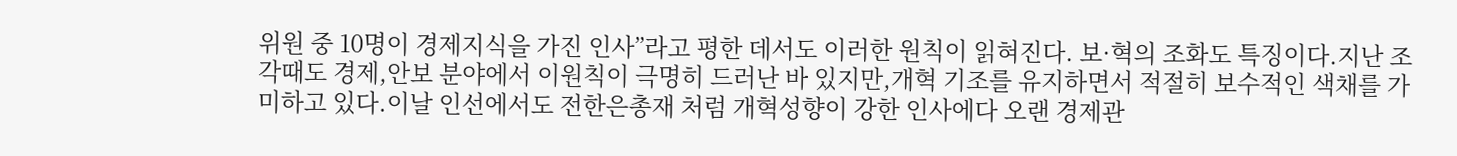위원 중 10명이 경제지식을 가진 인사”라고 평한 데서도 이러한 원칙이 읽혀진다. 보·혁의 조화도 특징이다.지난 조각때도 경제,안보 분야에서 이원칙이 극명히 드러난 바 있지만,개혁 기조를 유지하면서 적절히 보수적인 색채를 가미하고 있다.이날 인선에서도 전한은총재 처럼 개혁성향이 강한 인사에다 오랜 경제관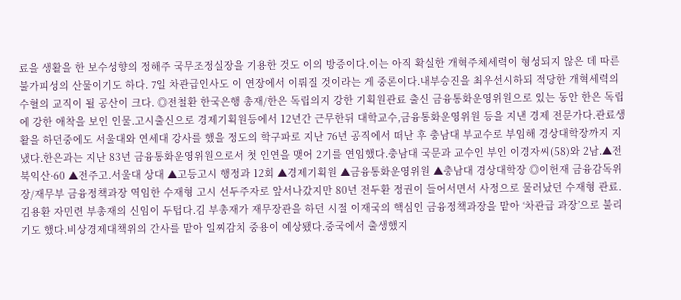료을 생활을 한 보수성향의 정해주 국무조정실장을 기용한 것도 이의 방증이다.이는 아직 확실한 개혁주체세력이 형성되지 않은 데 따른 불가피성의 산물이기도 하다. 7일 차관급인사도 이 연장에서 이뤄질 것이라는 게 중론이다.내부승진을 최우선시하되 적당한 개혁세력의 수혈의 교직이 될 공산이 크다. ◎전철환 한국은행 총재/한은 독립의지 강한 기획원관료 출신 금융통화운영위원으로 있는 동안 한은 독립에 강한 애착을 보인 인물.고시출신으로 경제기획원등에서 12년간 근무한뒤 대학교수,금융통화운영위원 등을 지낸 경제 전문가다.관료생활을 하던중에도 서울대와 연세대 강사를 했을 정도의 학구파로 지난 76년 공직에서 떠난 후 충남대 부교수로 부임해 경상대학장까지 지냈다.한은과는 지난 83년 금융통화운영위원으로서 첫 인연을 맺어 2기를 연임했다.충남대 국문과 교수인 부인 이경자씨(58)와 2남.▲전북익산·60 ▲전주고.서울대 상대 ▲고등고시 행정과 12회 ▲경제기획원 ▲금융통화운영위원 ▲충남대 경상대학장 ◎이헌재 금융감독위장/재무부 금융정책과장 역임한 수재형 고시 선두주자로 앞서나갔지만 80년 전두환 정권이 들어서면서 사정으로 물러났던 수재형 관료.김용환 자민련 부총재의 신임이 두텁다.김 부총재가 재무장관을 하던 시절 이재국의 핵심인 금융정책과장을 맡아 ‘차관급 과장’으로 불리기도 했다.비상경제대책위의 간사를 맡아 일찌감치 중용이 예상됐다.중국에서 출생했지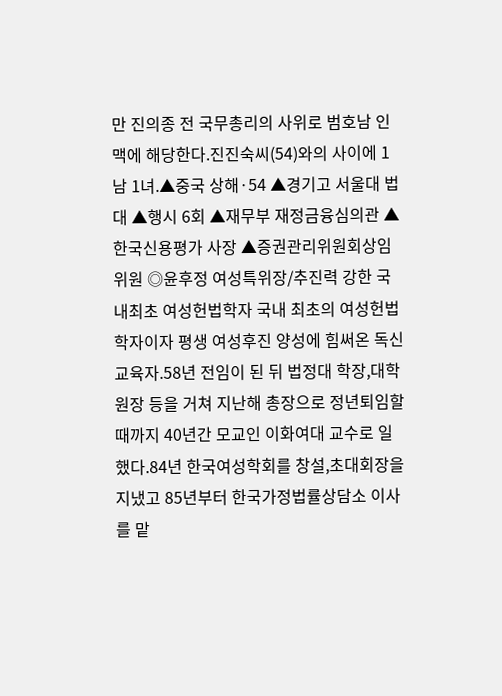만 진의종 전 국무총리의 사위로 범호남 인맥에 해당한다.진진숙씨(54)와의 사이에 1남 1녀.▲중국 상해·54 ▲경기고 서울대 법대 ▲행시 6회 ▲재무부 재정금융심의관 ▲한국신용평가 사장 ▲증권관리위원회상임위원 ◎윤후정 여성특위장/추진력 강한 국내최초 여성헌법학자 국내 최초의 여성헌법학자이자 평생 여성후진 양성에 힘써온 독신 교육자.58년 전임이 된 뒤 법정대 학장,대학원장 등을 거쳐 지난해 총장으로 정년퇴임할 때까지 40년간 모교인 이화여대 교수로 일했다.84년 한국여성학회를 창설,초대회장을 지냈고 85년부터 한국가정법률상담소 이사를 맡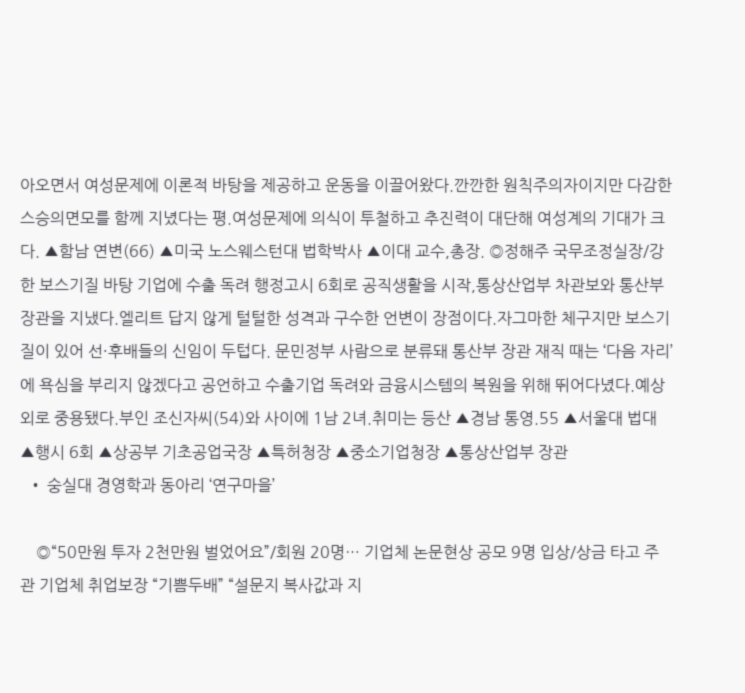아오면서 여성문제에 이론적 바탕을 제공하고 운동을 이끌어왔다.깐깐한 원칙주의자이지만 다감한 스승의면모를 함께 지녔다는 평.여성문제에 의식이 투철하고 추진력이 대단해 여성계의 기대가 크다. ▲함남 연변(66) ▲미국 노스웨스턴대 법학박사 ▲이대 교수,총장. ◎정해주 국무조정실장/강한 보스기질 바탕 기업에 수출 독려 행정고시 6회로 공직생활을 시작,통상산업부 차관보와 통산부 장관을 지냈다.엘리트 답지 않게 털털한 성격과 구수한 언변이 장점이다.자그마한 체구지만 보스기질이 있어 선·후배들의 신임이 두텁다. 문민정부 사람으로 분류돼 통산부 장관 재직 때는 ‘다음 자리’에 욕심을 부리지 않겠다고 공언하고 수출기업 독려와 금융시스템의 복원을 위해 뛰어다녔다.예상외로 중용됐다.부인 조신자씨(54)와 사이에 1남 2녀.취미는 등산 ▲경남 통영.55 ▲서울대 법대 ▲행시 6회 ▲상공부 기초공업국장 ▲특허청장 ▲중소기업청장 ▲통상산업부 장관
  • 숭실대 경영학과 동아리 ‘연구마을’

    ◎“50만원 투자 2천만원 벌었어요”/회원 20명… 기업체 논문현상 공모 9명 입상/상금 타고 주관 기업체 취업보장 “기쁨두배” “설문지 복사값과 지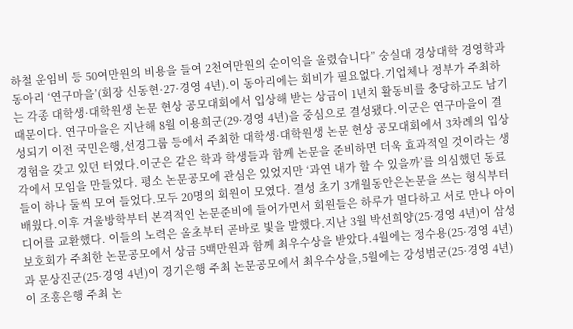하철 운임비 등 50여만원의 비용을 들여 2천여만원의 순이익을 올렸습니다” 숭실대 경상대학 경영학과 동아리 ‘연구마을’(회장 신동현·27·경영 4년).이 동아리에는 회비가 필요없다.기업체나 정부가 주최하는 각종 대학생·대학원생 논문 현상 공모대회에서 입상해 받는 상금이 1년치 활동비를 충당하고도 남기 때문이다. 연구마을은 지난해 8월 이용희군(29·경영 4년)을 중심으로 결성됐다.이군은 연구마을이 결성되기 이전 국민은행,선경그룹 등에서 주최한 대학생·대학원생 논문 현상 공모대회에서 3차례의 입상경험을 갖고 있던 터였다.이군은 같은 학과 학생들과 함께 논문을 준비하면 더욱 효과적일 것이라는 생각에서 모임을 만들었다. 평소 논문공모에 관심은 있었지만 ‘과연 내가 할 수 있을까’를 의심했던 동료들이 하나 둘씩 모여 들었다.모두 20명의 회원이 모였다. 결성 초기 3개월동안은논문을 쓰는 형식부터 배웠다.이후 겨울방학부터 본격적인 논문준비에 들어가면서 회원들은 하루가 멀다하고 서로 만나 아이디어를 교환했다. 이들의 노력은 올초부터 곧바로 빛을 발했다.지난 3월 박선희양(25·경영 4년)이 삼성보호회가 주최한 논문공모에서 상금 5백만원과 함께 최우수상을 받았다.4월에는 정수용(25·경영 4년)과 문상진군(25·경영 4년)이 경기은행 주최 논문공모에서 최우수상을,5월에는 강성범군(25·경영 4년)이 조흥은행 주최 논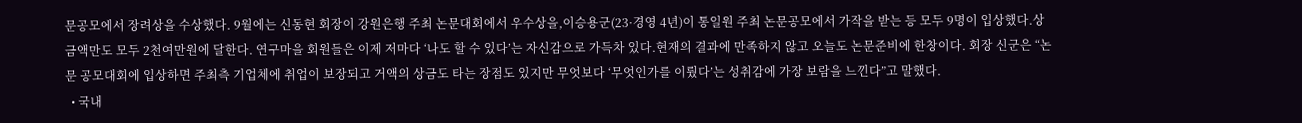문공모에서 장려상을 수상했다. 9월에는 신동현 회장이 강원은행 주최 논문대회에서 우수상을,이승용군(23·경영 4년)이 통일원 주최 논문공모에서 가작을 받는 등 모두 9명이 입상했다.상금액만도 모두 2천여만원에 달한다. 연구마을 회원들은 이제 저마다 ‘나도 할 수 있다’는 자신감으로 가득차 있다.현재의 결과에 만족하지 않고 오늘도 논문준비에 한창이다. 회장 신군은 “논문 공모대회에 입상하면 주최측 기업체에 취업이 보장되고 거액의 상금도 타는 장점도 있지만 무엇보다 ‘무엇인가를 이뤘다’는 성취감에 가장 보람을 느낀다”고 말했다.
  • 국내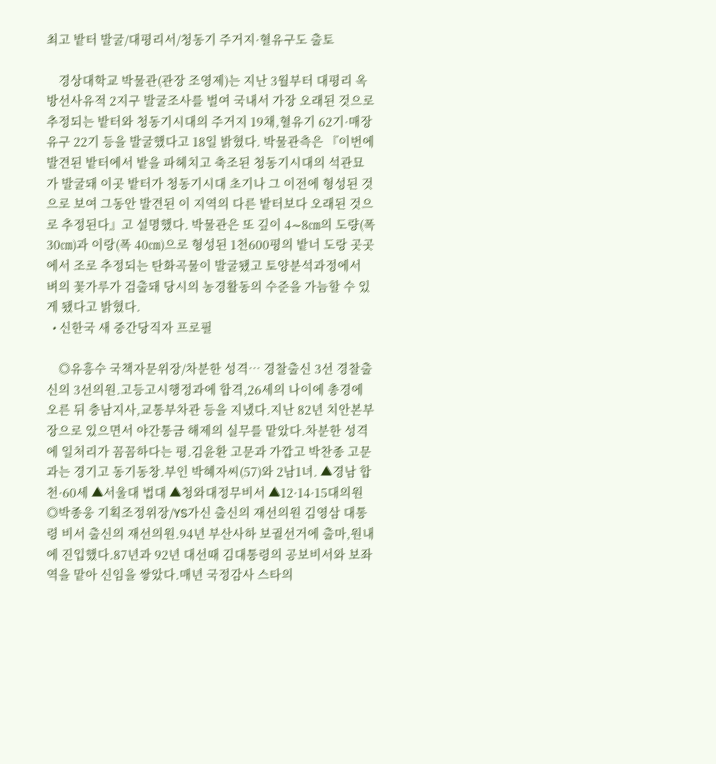최고 밭터 발굴/대평리서/청동기 주거지·혈유구도 출토

    경상대학교 박물관(관장 조영제)는 지난 3월부터 대평리 옥방선사유적 2지구 발굴조사를 벌여 국내서 가장 오래된 것으로 추정되는 밭터와 청동기시대의 주거지 19채,혈유기 62기·매장유구 22기 등을 발굴했다고 18일 밝혔다. 박물관측은 『이번에 발견된 밭터에서 밭을 파헤치고 축조된 청동기시대의 석관묘가 발굴돼 이곳 밭터가 청동기시대 초기나 그 이전에 형성된 것으로 보여 그동안 발견된 이 지역의 다른 밭터보다 오래된 것으로 추정된다』고 설명했다. 박물관은 또 깊이 4∼8㎝의 도량(폭 30㎝)과 이랑(폭 40㎝)으로 형성된 1천600평의 밭너 도랑 곳곳에서 조로 추정되는 탄화곡물이 발굴됐고 토양분석과정에서 벼의 꽃가루가 검출돼 당시의 농경활동의 수준을 가늠할 수 있게 됐다고 밝혔다.
  • 신한국 새 중간당직자 프로필

    ◎유흥수 국책자문위장/차분한 성격… 경찰출신 3선 경찰출신의 3선의원.고등고시행정과에 합격,26세의 나이에 총경에 오른 뒤 충남지사,교통부차관 등을 지냈다.지난 82년 치안본부장으로 있으면서 야간통금 해제의 실무를 맡았다.차분한 성격에 일처리가 꼼꼼하다는 평.김윤환 고문과 가깝고 박찬종 고문과는 경기고 동기동창.부인 박혜자씨(57)와 2남1녀. ▲경남 합천·60세 ▲서울대 법대 ▲청와대정무비서 ▲12·14·15대의원 ◎박종웅 기획조정위장/YS가신 출신의 재선의원 김영삼 대통령 비서 출신의 재선의원.94년 부산사하 보궐선거에 출마,원내에 진입했다.87년과 92년 대선때 김대통령의 공보비서와 보좌역을 맡아 신임을 쌓았다.매년 국정감사 스타의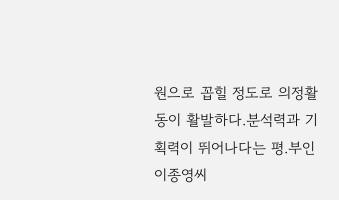원으로 꼽힐 정도로 의정활동이 활발하다.분석력과 기획력이 뛰어나다는 평.부인 이종영씨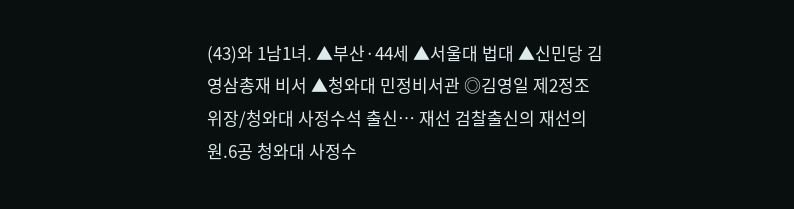(43)와 1남1녀. ▲부산·44세 ▲서울대 법대 ▲신민당 김영삼총재 비서 ▲청와대 민정비서관 ◎김영일 제2정조위장/청와대 사정수석 출신… 재선 검찰출신의 재선의원.6공 청와대 사정수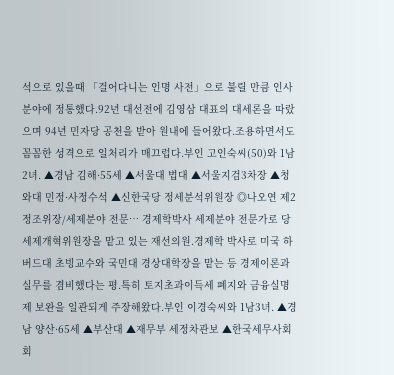석으로 있을때 「걸어다니는 인명 사전」으로 불릴 만큼 인사분야에 정통했다.92년 대선전에 김영삼 대표의 대세론을 따랐으며 94년 민자당 공천을 받아 원내에 들어왔다.조용하면서도 꼼꼼한 성격으로 일처리가 매끄럽다.부인 고인숙씨(50)와 1남2녀. ▲경남 김해·55세 ▲서울대 법대 ▲서울지검3차장 ▲청와대 민정·사정수석 ▲신한국당 정세분석위원장 ◎나오연 제2정조위장/세제분야 전문… 경제학박사 세제분야 전문가로 당 세제개혁위원장을 맡고 있는 재선의원.경제학 박사로 미국 하버드대 초빙교수와 국민대 경상대학장을 맡는 등 경제이론과 실무를 겸비했다는 평.특히 토지초과이득세 폐지와 금융실명제 보완을 일관되게 주장해왔다.부인 이경숙씨와 1남3녀. ▲경남 양산·65세 ▲부산대 ▲재무부 세정차관보 ▲한국세무사회 회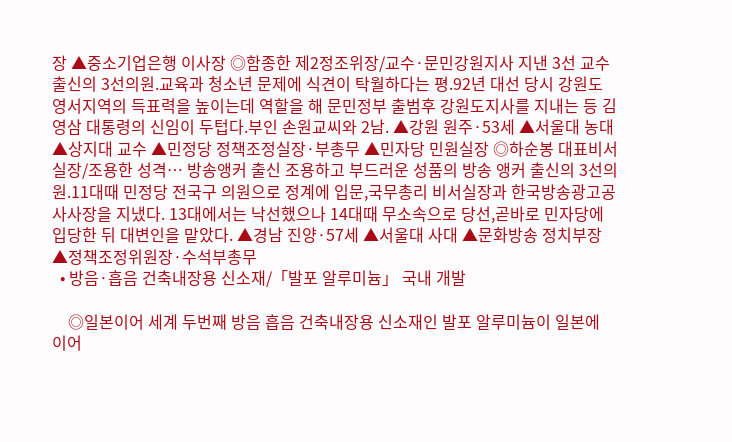장 ▲중소기업은행 이사장 ◎함종한 제2정조위장/교수·문민강원지사 지낸 3선 교수출신의 3선의원.교육과 청소년 문제에 식견이 탁월하다는 평.92년 대선 당시 강원도 영서지역의 득표력을 높이는데 역할을 해 문민정부 출범후 강원도지사를 지내는 등 김영삼 대통령의 신임이 두텁다.부인 손원교씨와 2남. ▲강원 원주·53세 ▲서울대 농대 ▲상지대 교수 ▲민정당 정책조정실장·부총무 ▲민자당 민원실장 ◎하순봉 대표비서실장/조용한 성격… 방송앵커 출신 조용하고 부드러운 성품의 방송 앵커 출신의 3선의원.11대때 민정당 전국구 의원으로 정계에 입문,국무총리 비서실장과 한국방송광고공사사장을 지냈다. 13대에서는 낙선했으나 14대때 무소속으로 당선,곧바로 민자당에 입당한 뒤 대변인을 맡았다. ▲경남 진양·57세 ▲서울대 사대 ▲문화방송 정치부장 ▲정책조정위원장·수석부총무
  • 방음·흡음 건축내장용 신소재/「발포 알루미늄」 국내 개발

    ◎일본이어 세계 두번째 방음 흡음 건축내장용 신소재인 발포 알루미늄이 일본에 이어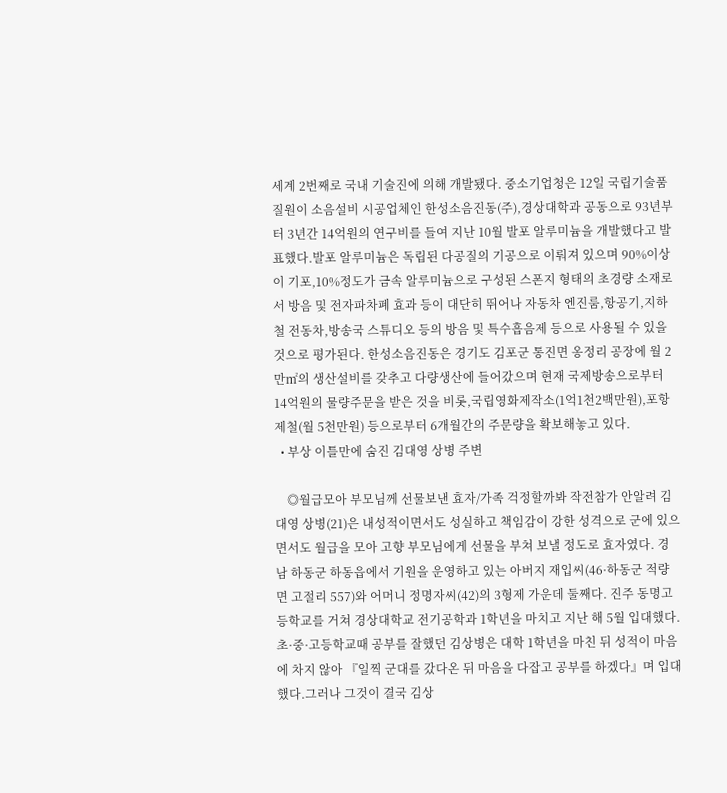세계 2번째로 국내 기술진에 의해 개발됐다. 중소기업청은 12일 국립기술품질원이 소음설비 시공업체인 한성소음진동(주),경상대학과 공동으로 93년부터 3년간 14억원의 연구비를 들여 지난 10월 발포 알루미늄을 개발했다고 발표했다.발포 알루미늄은 독립된 다공질의 기공으로 이뤄져 있으며 90%이상이 기포,10%정도가 금속 알루미늄으로 구성된 스폰지 형태의 초경량 소재로서 방음 및 전자파차폐 효과 등이 대단히 뛰어나 자동차 엔진룸,항공기,지하철 전동차,방송국 스튜디오 등의 방음 및 특수흡음제 등으로 사용될 수 있을 것으로 평가된다. 한성소음진동은 경기도 김포군 통진면 옹정리 공장에 월 2만㎡의 생산설비를 갖추고 다량생산에 들어갔으며 현재 국제방송으로부터 14억원의 물량주문을 받은 것을 비롯,국립영화제작소(1억1천2백만원),포항제철(월 5천만원) 등으로부터 6개월간의 주문량을 확보해놓고 있다.
  • 부상 이틀만에 숨진 김대영 상병 주변

    ◎월급모아 부모님께 선물보낸 효자/가족 걱정할까봐 작전참가 안알려 김대영 상병(21)은 내성적이면서도 성실하고 책임감이 강한 성격으로 군에 있으면서도 월급을 모아 고향 부모님에게 선물을 부쳐 보낼 정도로 효자였다. 경남 하동군 하동읍에서 기원을 운영하고 있는 아버지 재입씨(46·하동군 적량면 고절리 557)와 어머니 정명자씨(42)의 3형제 가운데 둘째다. 진주 동명고등학교를 거쳐 경상대학교 전기공학과 1학년을 마치고 지난 해 5월 입대했다.초·중·고등학교때 공부를 잘했던 김상병은 대학 1학년을 마친 뒤 성적이 마음에 차지 않아 『일찍 군대를 갔다온 뒤 마음을 다잡고 공부를 하겠다』며 입대했다.그러나 그것이 결국 김상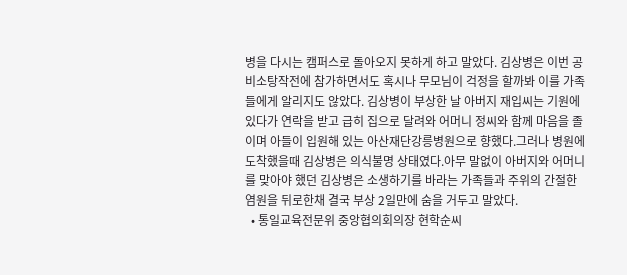병을 다시는 캠퍼스로 돌아오지 못하게 하고 말았다. 김상병은 이번 공비소탕작전에 참가하면서도 혹시나 무모님이 걱정을 할까봐 이를 가족들에게 알리지도 않았다. 김상병이 부상한 날 아버지 재입씨는 기원에 있다가 연락을 받고 급히 집으로 달려와 어머니 정씨와 함께 마음을 졸이며 아들이 입원해 있는 아산재단강릉병원으로 향했다.그러나 병원에 도착했을때 김상병은 의식불명 상태였다.아무 말없이 아버지와 어머니를 맞아야 했던 김상병은 소생하기를 바라는 가족들과 주위의 간절한 염원을 뒤로한채 결국 부상 2일만에 숨을 거두고 말았다.
  • 통일교육전문위 중앙협의회의장 현학순씨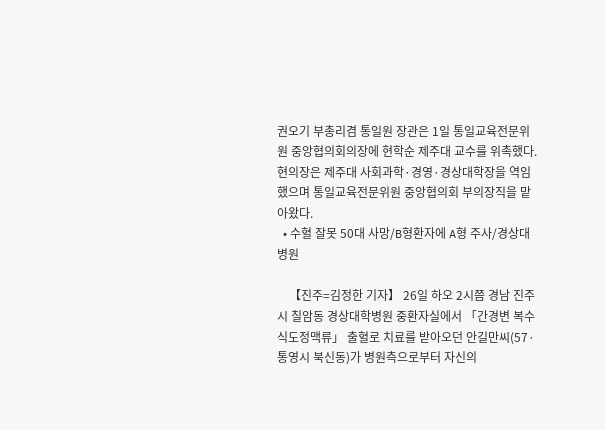권오기 부총리겸 통일원 장관은 1일 통일교육전문위원 중앙협의회의장에 현학순 제주대 교수를 위촉했다. 현의장은 제주대 사회과학·경영·경상대학장을 역임했으며 통일교육전문위원 중앙협의회 부의장직을 맡아왔다.
  • 수혈 잘못 50대 사망/B형환자에 A형 주사/경상대병원

    【진주=김정한 기자】 26일 하오 2시쯤 경남 진주시 칠암동 경상대학병원 중환자실에서 「간경변 복수 식도정맥류」 출혈로 치료를 받아오던 안길만씨(57·통영시 북신동)가 병원측으로부터 자신의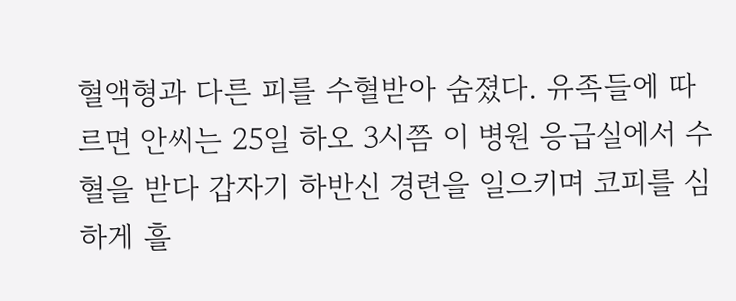혈액형과 다른 피를 수혈받아 숨졌다. 유족들에 따르면 안씨는 25일 하오 3시쯤 이 병원 응급실에서 수혈을 받다 갑자기 하반신 경련을 일으키며 코피를 심하게 흘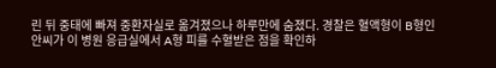린 뒤 중태에 빠져 중환자실로 옮겨졌으나 하루만에 숨졌다. 경찰은 혈액형이 B형인 안씨가 이 병원 응급실에서 A형 피를 수혈받은 점을 확인하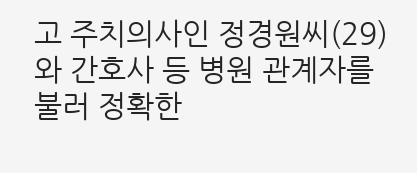고 주치의사인 정경원씨(29)와 간호사 등 병원 관계자를 불러 정확한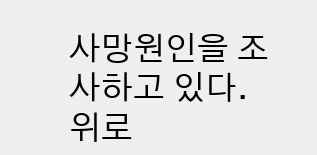사망원인을 조사하고 있다.
위로